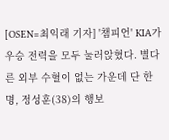[OSEN=최익래 기자] '챔피언' KIA가 우승 전력을 모두 눌러앉혔다. 별다른 외부 수혈이 없는 가운데 단 한 명, 정성훈(38)의 행보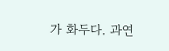가 화두다. 과연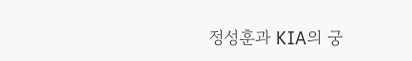정성훈과 KIA의 궁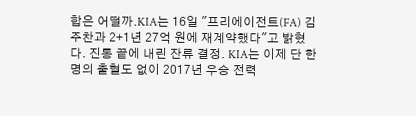합은 어떨까.KIA는 16일 "프리에이전트(FA) 김주찬과 2+1년 27억 원에 재계약했다"고 밝혔다. 진통 끝에 내린 잔류 결정. KIA는 이제 단 한 명의 출혈도 없이 2017년 우승 전력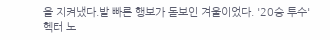을 지켜냈다.발 빠른 행보가 돋보인 겨울이었다. '20승 투수' 헥터 노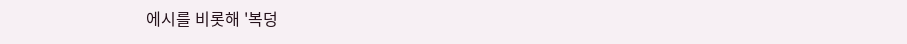에시를 비롯해 '복덩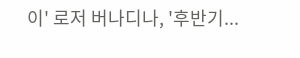이' 로저 버나디나, '후반기...